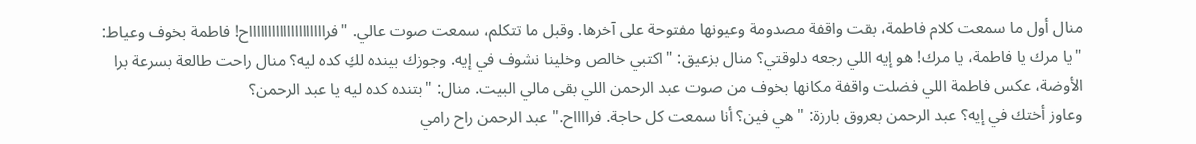منال أول ما سمعت كلام فاطمة، بقت واقفة مصدومة وعيونها مفتوحة على آخرها. وقبل ما تتكلم، سمعت صوت عالي. "فرااااااااااااااااااااح! فاطمة بخوف وعياط: "يا مرك يا فاطمة، يا مرك! هو إيه اللي رجعه دلوقتي؟ منال بزعيق: "اكتبي خالص وخلينا نشوف في إيه. وجوزك بينده لكِ كده ليه؟ منال راحت طالعة بسرعة برا الأوضة، عكس فاطمة اللي فضلت واقفة مكانها بخوف من صوت عبد الرحمن اللي بقى مالي البيت. منال: "بتنده كده ليه يا عبد الرحمن؟
وعاوز أختك في إيه؟ عبد الرحمن بعروق بارزة: "هي فين؟ أنا سمعت كل حاجة. فرااااح." عبد الرحمن راح رامي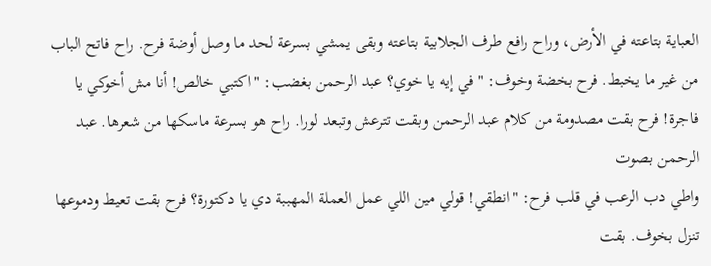العباية بتاعته في الأرض، وراح رافع طرف الجلابية بتاعته وبقى يمشي بسرعة لحد ما وصل أوضة فرح. راح فاتح الباب من غير ما يخبط. فرح بخضة وخوف: "في إيه يا خوي؟ عبد الرحمن بغضب: "اكتبي خالص! أنا مش أخوكي يا فاجرة! فرح بقت مصدومة من كلام عبد الرحمن وبقت تترعش وتبعد لورا. راح هو بسرعة ماسكها من شعرها. عبد الرحمن بصوت
واطي دب الرعب في قلب فرح: "انطقي! قولي مين اللي عمل العملة المهببة دي يا دكتورة؟ فرح بقت تعيط ودموعها تنزل بخوف. بقت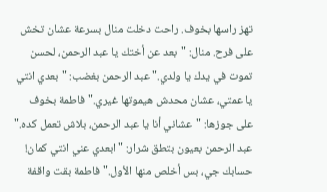تهز راسها بخوف. راحت دخلت منال بسرعة عشان تخش على فرح. منال: "بعد عن أختك يا عبد الرحمن، لحسن تموت في يدك يا ولدي." عبد الرحمن بغضب: "بعدي انتي يا عمتي، عشان محدش هيموتها غيري." فاطمة بخوف على جوزها: "عشاني أنا يا عبد الرحمن، بلاش تعمل كده." عبد الرحمن بعيون بتطق شرار: "ابعدي عني انتي كمان!
حسابك جي، بس أخلص منها الأول." فاطمة بقت واقفة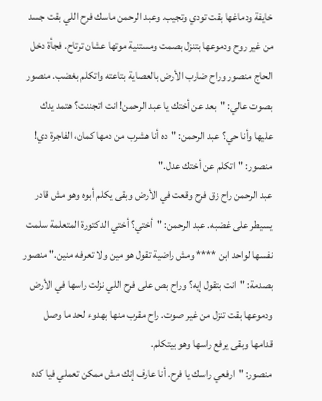خايفة ودماغها بقت تودي وتجيب. وعبد الرحمن ماسك فرح اللي بقت جسد من غير روح ودموعها بتنزل بصمت ومستنية موتها عشان ترتاح. فجأة دخل الحاج منصور وراح ضارب الأرض بالعصاية بتاعته واتكلم بغضب. منصور بصوت عالي: "بعد عن أختك يا عبد الرحمن! انت اتجننت؟ هتمد يدك عليها وأنا حي؟ عبد الرحمن: "ده أنا هشرب من دمها كمان، الفاجرة دي! منصور: "اتكلم عن أختك عدل."
عبد الرحمن راح زق فرح وقعت في الأرض وبقى يكلم أبوه وهو مش قادر يسيطر على غضبه. عبد الرحمن: "أختي؟ أختي الدكتورة المتعلمة سلمت نفسها لواحد ابن **** ومش راضية تقول هو مين ولا تعرفه منين." منصور بصدمة: "انت بتقول إيه؟ وراح بص على فرح اللي نزلت راسها في الأرض ودموعها بقت تنزل من غير صوت. راح مقرب منها بهدوء لحد ما وصل قدامها وبقى يرفع راسها وهو بيتكلم.
منصور: "ارفعي راسك يا فرح. أنا عارف إنك مش ممكن تعملي فيا كده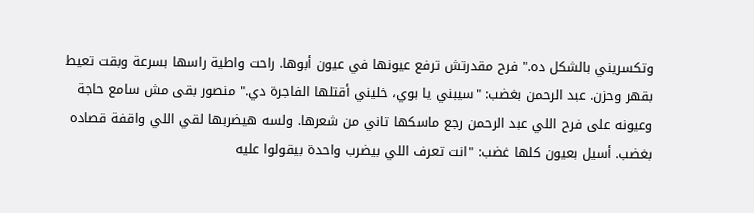وتكسريني بالشكل ده." فرح مقدرتش ترفع عيونها في عيون أبوها. راحت واطية راسها بسرعة وبقت تعيط بقهر وحزن. عبد الرحمن بغضب: "سيبني يا بوي، خليني أقتلها الفاجرة دي." منصور بقى مش سامع حاجة وعيونه على فرح اللي عبد الرحمن رجع ماسكها تاني من شعرها. ولسه هيضربها لقي اللي واقفة قصاده بغضب. أسيل بعيون كلها غضب: "انت تعرف اللي بيضرب واحدة بيقولوا عليه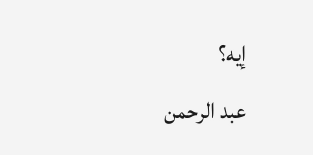إيه؟
عبد الرحمن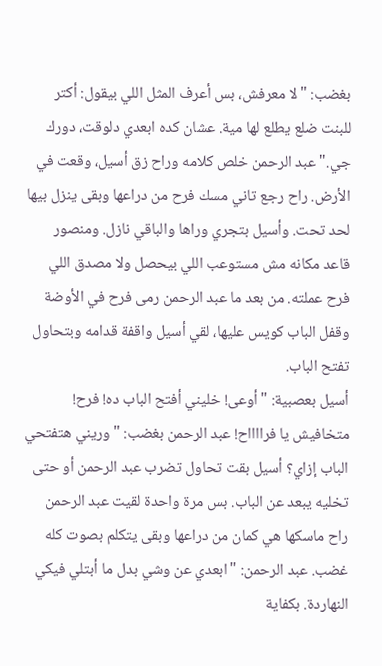بغضب: "لا معرفش، بس أعرف المثل اللي بيقول: أكتر للبنت ضلع يطلع لها مية. عشان كده ابعدي دلوقت، دورك جي." عبد الرحمن خلص كلامه وراح زق أسيل، وقعت في الأرض. راح رجع تاني مسك فرح من دراعها وبقى ينزل بيها لحد تحت. وأسيل بتجري وراها والباقي نازل. ومنصور قاعد مكانه مش مستوعب اللي بيحصل ولا مصدق اللي فرح عملته. من بعد ما عبد الرحمن رمى فرح في الأوضة وقفل الباب كويس عليها، لقي أسيل واقفة قدامه وبتحاول تفتح الباب.
أسيل بعصبية: "أوعى! خليني أفتح الباب ده! فرح! متخافيش يا فرااااح! عبد الرحمن بغضب: "وريني هتفتحي الباب إزاي؟ أسيل بقت تحاول تضرب عبد الرحمن أو حتى تخليه يبعد عن الباب. بس مرة واحدة لقيت عبد الرحمن راح ماسكها هي كمان من دراعها وبقى يتكلم بصوت كله غضب. عبد الرحمن: "ابعدي عن وشي بدل ما أبتلي فيكي النهاردة. بكفاية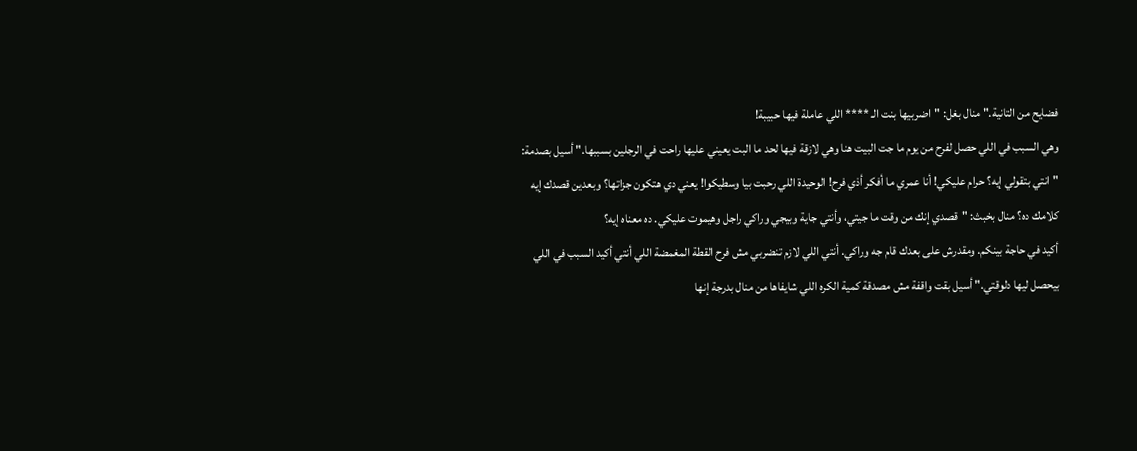فضايح من التانية." منال بغل: "اضربيها بنت الـ **** اللي عاملة فيها حبيبة!
وهي السبب في اللي حصل لفرح من يوم ما جت البيت هنا وهي لازقة فيها لحد ما البت يعيني عليها راحت في الرجلين بسببها." أسيل بصدمة: "انتي بتقولي إيه؟ حرام عليكي! أنا عمري ما أفكر أذي فرح! الوحيدة اللي رحبت بيا وسطيكوا! يعني دي هتكون جزاتها؟ وبعدين قصدك إيه كلامك ده؟ منال بخبث: "قصدي إنك من وقت ما جيتي، وأنتي جاية وبيجي وراكي راجل وهيموت عليكي. ده معناه إيه؟
أكيد في حاجة بينكم. ومقدرش على بعدك قام جه وراكي. أنتي اللي لازم تنضربي مش فرح القطة المغمضة اللي أنتي أكيد السبب في اللي بيحصل ليها دلوقتي." أسيل بقت واقفة مش مصدقة كمية الكره اللي شايفاها من منال بدرجة إنها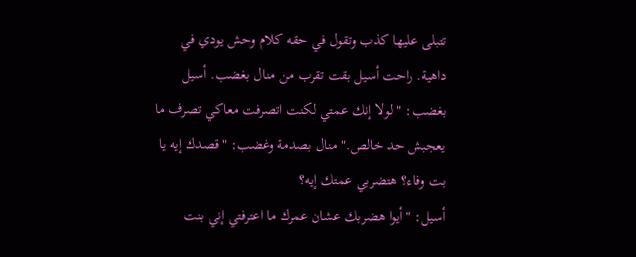تتبلى عليها كذب وتقول في حقه كلام وحش يودي في داهية. راحت أسيل بقت تقرب من منال بغضب. أسيل بغضب: "لولا إنك عمتي لكنت اتصرفت معاكي تصرف ما يعجبش حد خالص." منال بصدمة وغضب: "قصدك إيه يا بت وفاء؟ هتضربي عمتك إيه؟
أسيل: "أيوا هضربك عشان عمرك ما اعترفتي إني بنت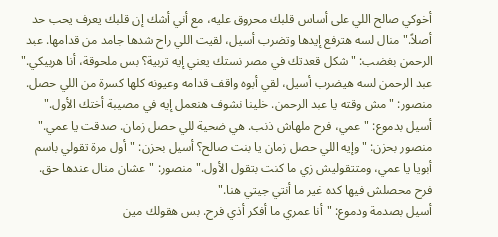أخوكي صالح اللي على أساس قلبك محروق عليه، مع أني أشك إن قلبك يعرف يحب حد أصلاً." منال لسه هترفع إيدها وتضرب أسيل، لقيت اللي راح شدها جامد من قدامها. عبد الرحمن بغضب: "شكل قعدتك في مصر نستك يعني إيه تربية؟ بس ملحوقة، أنا هربيكي." عبد الرحمن لسه هيضرب أسيل، لقي أبوه واقف قدامه وعيونه كلها كسرة من اللي حصل.
منصور: "مش وقته يا عبد الرحمن. خلينا نشوف هنعمل إيه في مصيبة أختك الأول." أسيل بدموع: "عمي، فرح ملهاش ذنب. هي ضحية للي حصل زمان. صدقت يا عمي." منصور بحزن: "وإيه اللي حصل زمان يا بنت صالح؟ أسيل بحزن: "أول مرة تقولي باسم أبويا يا عمي، ومتتقوليش زي ما كنت بتقول الأول." منصور: "عشان منال عندها حق. فرح محصلش فيها كده غير ما أنتي جيتي هنا."
أسيل بصدمة ودموع: "أنا عمري ما أفكر أذي فرح. بس هقولك مين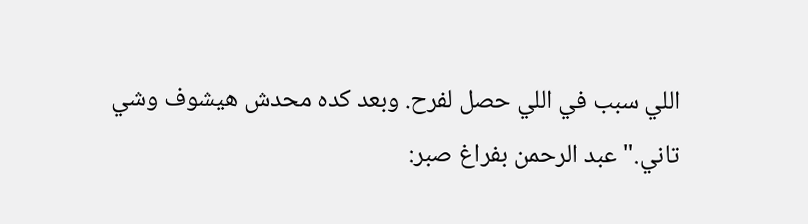اللي سبب في اللي حصل لفرح. وبعد كده محدش هيشوف وشي تاني." عبد الرحمن بفراغ صبر: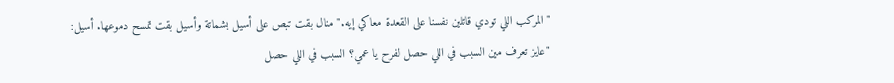"المركب اللي تودي قاتلين نفسنا على القعدة معاكي إيه." منال بقت تبص على أسيل بشماتة وأسيل بقت تمسح دموعها. أسيل: "عايز تعرف مين السبب في اللي حصل لفرح يا عمي؟ السبب في اللي حصل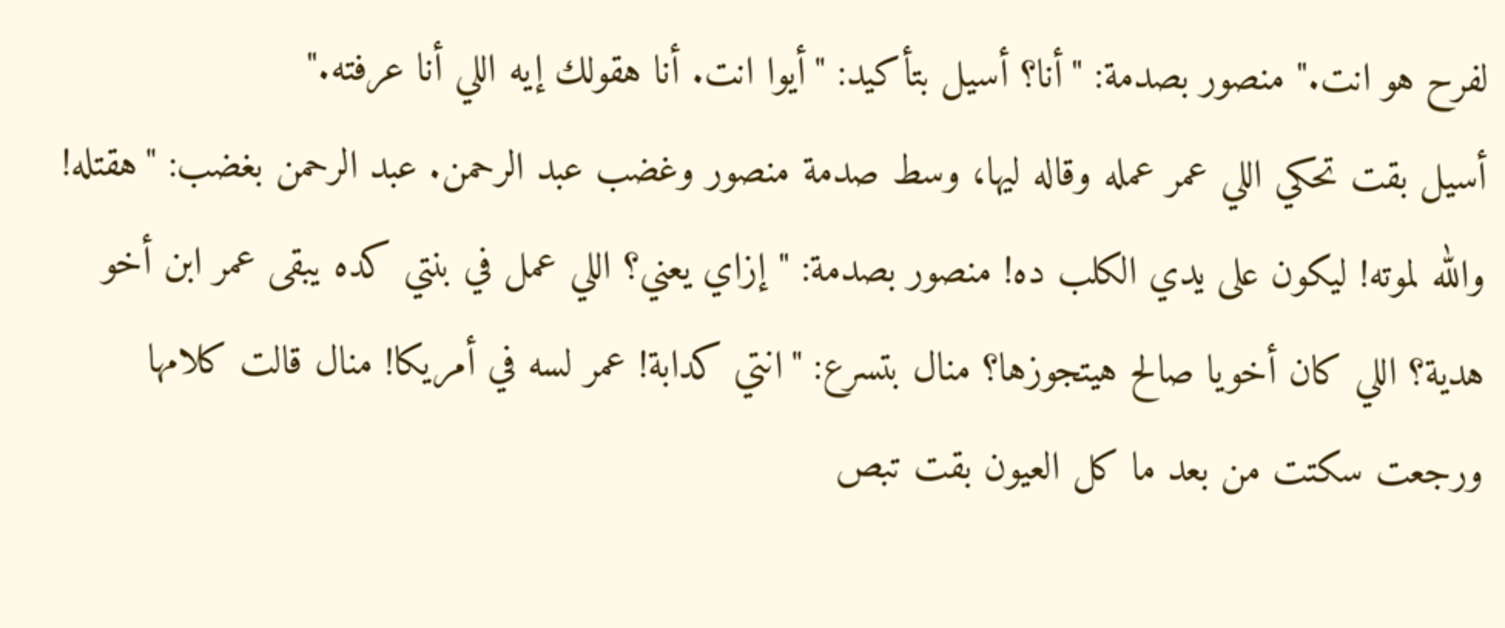لفرح هو انت." منصور بصدمة: "أنا؟ أسيل بتأكيد: "أيوا انت. أنا هقولك إيه اللي أنا عرفته."
أسيل بقت تحكي اللي عمر عمله وقاله ليها، وسط صدمة منصور وغضب عبد الرحمن. عبد الرحمن بغضب: "هقتله! والله لموته! ليكون على يدي الكلب ده! منصور بصدمة: "إزاي يعني؟ اللي عمل في بنتي كده يبقى عمر ابن أخو هدية؟ اللي كان أخويا صالح هيتجوزها؟ منال بتسرع: "انتي كدابة! عمر لسه في أمريكا! منال قالت كلامها ورجعت سكتت من بعد ما كل العيون بقت تبص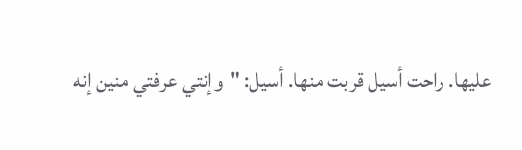عليها. راحت أسيل قربت منها. أسيل: "وإنتي عرفتي منين إنه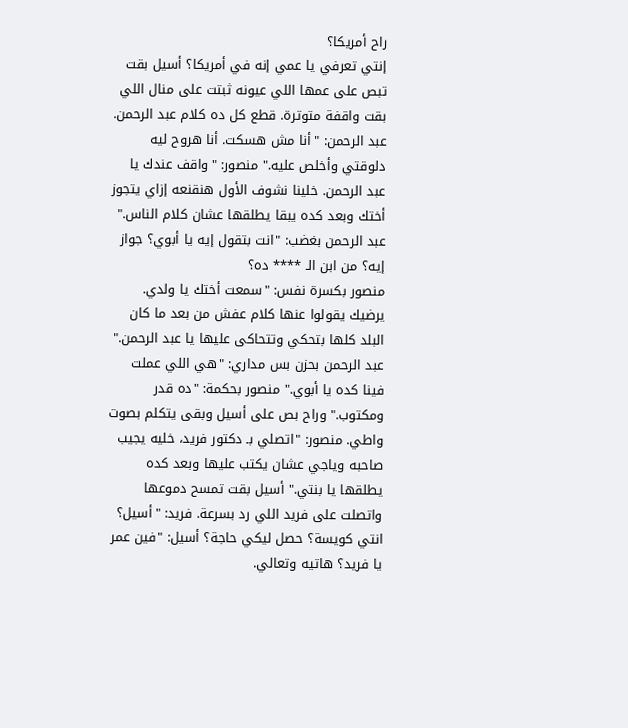راح أمريكا؟
إنتي تعرفي يا عمي إنه في أمريكا؟ أسيل بقت تبص على عمها اللي عيونه ثبتت على منال اللي بقت واقفة متوترة. قطع كل ده كلام عبد الرحمن. عبد الرحمن: "أنا مش هسكت. أنا هروح ليه دلوقتي وأخلص عليه." منصور: "واقف عندك يا عبد الرحمن. خلينا نشوف الأول هنقنعه إزاي يتجوز أختك وبعد كده يبقا يطلقها عشان كلام الناس." عبد الرحمن بغضب: "انت بتقول إيه يا أبوي؟ جواز إيه؟ من ابن الـ **** ده؟
منصور بكسرة نفس: "سمعت أختك يا ولدي. يرضيك يقولوا عنها كلام عفش من بعد ما كان البلد كلها بتحكي وتتحاكى عليها يا عبد الرحمن." عبد الرحمن بحزن بس مداري: "هي اللي عملت فينا كده يا أبوي." منصور بحكمة: "ده قدر ومكتوب." وراح بص على أسيل وبقى يتكلم بصوت واطي. منصور: "اتصلي بـ دكتور فريد، خليه يجيب صاحبه وياجي عشان يكتب عليها وبعد كده يطلقها يا بنتي." أسيل بقت تمسح دموعها واتصلت على فريد اللي رد بسرعة. فريد: "أسيل؟
انتي كويسة؟ حصل ليكي حاجة؟ أسيل: "فين عمر يا فريد؟ هاتيه وتعالي.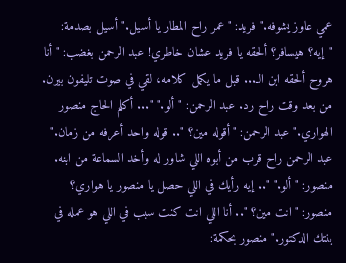عمي عاوز يشوفه." فريد: "عمر راح المطار يا أسيل." أسيل بصدمة: "إيه؟ هيسافر؟ ألحقه يا فريد عشان خاطري! عبد الرحمن بغضب: "أنا هروح ألحقه ابن الـ... قبل ما يكمل كلامه، لقي في صوت تليفون بيرن. من بعد وقت راح رد. عبد الرحمن: "ألو." "... أكلم الحاج منصور الهواري." عبد الرحمن: "أقوله مين؟ ".. قوله واحد أعرفه من زمان."
عبد الرحمن راح قرب من أبوه اللي شاور له وأخد السماعة من ابنه. منصور: "ألو." ".. إيه رأيك في اللي حصل يا منصور يا هواري؟ منصور: "انت مين؟ ".. أنا اللي انت كنت سبب في اللي هو عمله في بنتك الدكتور." منصور بحكمة: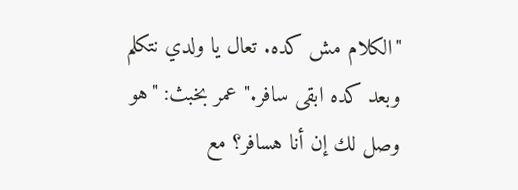"الكلام مش كده. تعال يا ولدي نتكلم وبعد كده ابقى سافر." عمر بخبث: "هو وصل لك إن أنا هسافر؟ مع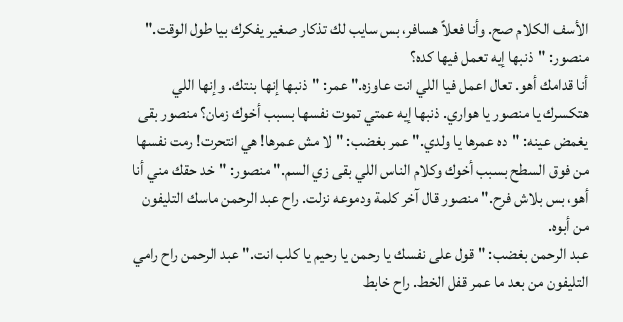الأسف الكلام صح. وأنا فعلاً هسافر، بس سايب لك تذكار صغير يفكرك بيا طول الوقت." منصور: "ذنبها إيه تعمل فيها كده؟
أنا قدامك أهو. تعال اعمل فيا اللي انت عاوزه." عمر: "ذنبها إنها بنتك. وإنها اللي هتكسرك يا منصور يا هواري. ذنبها إيه عمتي تموت نفسها بسبب أخوك زمان؟ منصور بقى يغمض عينه: "ده عمرها يا ولدي." عمر بغضب: "لا مش عمرها! هي انتحرت! رمت نفسها من فوق السطح بسبب أخوك وكلام الناس اللي بقى زي السم." منصور: "خد حقك مني أنا أهو، بس بلاش فرح." منصور قال آخر كلمة ودموعه نزلت. راح عبد الرحمن ماسك التليفون من أبوه.
عبد الرحمن بغضب: "قول على نفسك يا رحمن يا رحيم يا كلب انت." عبد الرحمن راح رامي التليفون من بعد ما عمر قفل الخط. راح خابط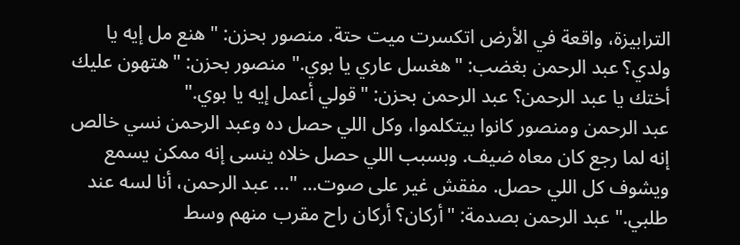الترابيزة، واقعة في الأرض اتكسرت ميت حتة. منصور بحزن: "هنع مل إيه يا ولدي؟ عبد الرحمن بغضب: "هغسل عاري يا بوي." منصور بحزن: "هتهون عليك أختك يا عبد الرحمن؟ عبد الرحمن بحزن: "قولي أعمل إيه يا بوي."
عبد الرحمن ومنصور كانوا بيتكلموا، وكل اللي حصل ده وعبد الرحمن نسي خالص إنه لما رجع كان معاه ضيف. وبسبب اللي حصل خلاه ينسى إنه ممكن يسمع ويشوف كل اللي حصل. مفقش غير على صوت... "... عبد الرحمن، أنا لسه عند طلبي." عبد الرحمن بصدمة: "أركان؟ أركان راح مقرب منهم وسط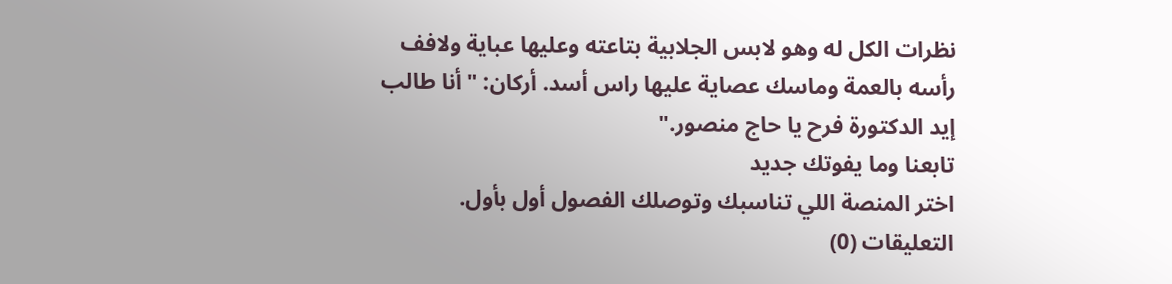نظرات الكل له وهو لابس الجلابية بتاعته وعليها عباية ولافف رأسه بالعمة وماسك عصاية عليها راس أسد. أركان: "أنا طالب إيد الدكتورة فرح يا حاج منصور."
تابعنا وما يفوتك جديد
اختر المنصة اللي تناسبك وتوصلك الفصول أول بأول.
التعليقات (0)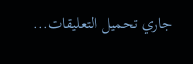جاري تحميل التعليقات...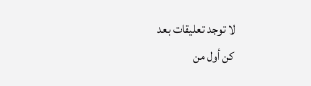لا توجد تعليقات بعد
كن أول من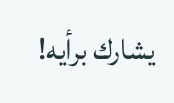يشارك برأيه!